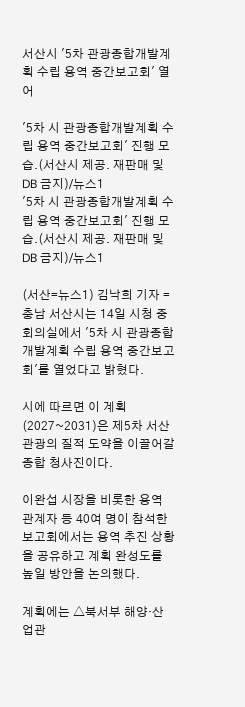서산시 '5차 관광종합개발계획 수립 용역 중간보고회' 열어

'5차 시 관광종합개발계획 수립 용역 중간보고회' 진행 모습.(서산시 제공. 재판매 및 DB 금지)/뉴스1
'5차 시 관광종합개발계획 수립 용역 중간보고회' 진행 모습.(서산시 제공. 재판매 및 DB 금지)/뉴스1

(서산=뉴스1) 김낙희 기자 = 충남 서산시는 14일 시청 중회의실에서 '5차 시 관광종합개발계획 수립 용역 중간보고회'를 열었다고 밝혔다.

시에 따르면 이 계획(2027~2031)은 제5차 서산 관광의 질적 도약을 이끌어갈 종합 청사진이다.

이완섭 시장을 비롯한 용역 관계자 등 40여 명이 참석한 보고회에서는 용역 추진 상황을 공유하고 계획 완성도를 높일 방안을 논의했다.

계획에는 △북서부 해양·산업관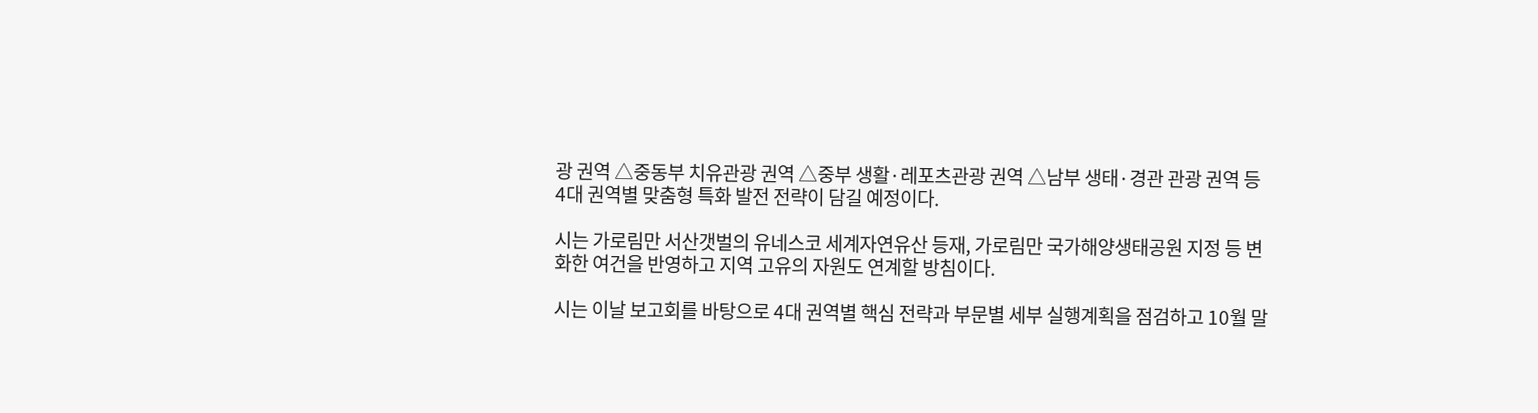광 권역 △중동부 치유관광 권역 △중부 생활·레포츠관광 권역 △남부 생태·경관 관광 권역 등 4대 권역별 맞춤형 특화 발전 전략이 담길 예정이다.

시는 가로림만 서산갯벌의 유네스코 세계자연유산 등재, 가로림만 국가해양생태공원 지정 등 변화한 여건을 반영하고 지역 고유의 자원도 연계할 방침이다.

시는 이날 보고회를 바탕으로 4대 권역별 핵심 전략과 부문별 세부 실행계획을 점검하고 10월 말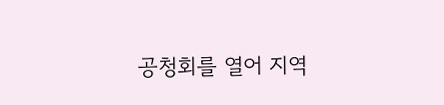공청회를 열어 지역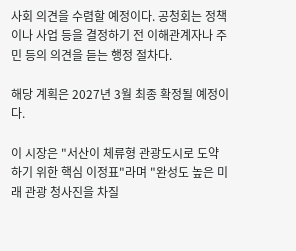사회 의견을 수렴할 예정이다. 공청회는 정책이나 사업 등을 결정하기 전 이해관계자나 주민 등의 의견을 듣는 행정 절차다.

해당 계획은 2027년 3월 최종 확정될 예정이다.

이 시장은 "서산이 체류형 관광도시로 도약하기 위한 핵심 이정표"라며 "완성도 높은 미래 관광 청사진을 차질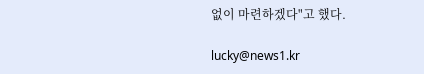없이 마련하겠다"고 했다.

lucky@news1.kr